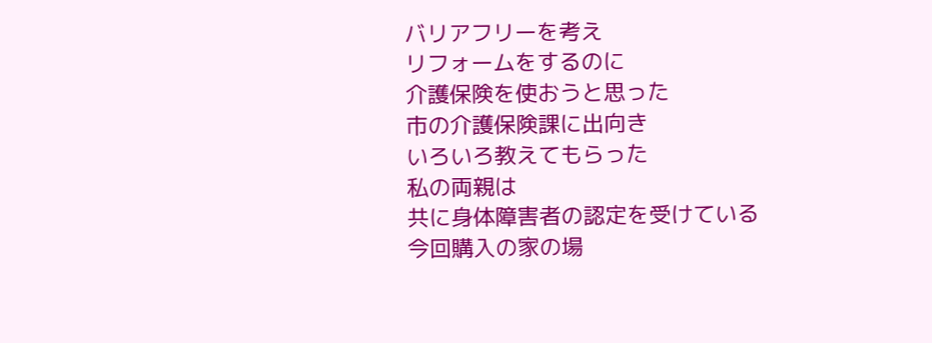バリアフリーを考え
リフォームをするのに
介護保険を使おうと思った
市の介護保険課に出向き
いろいろ教えてもらった
私の両親は
共に身体障害者の認定を受けている
今回購入の家の場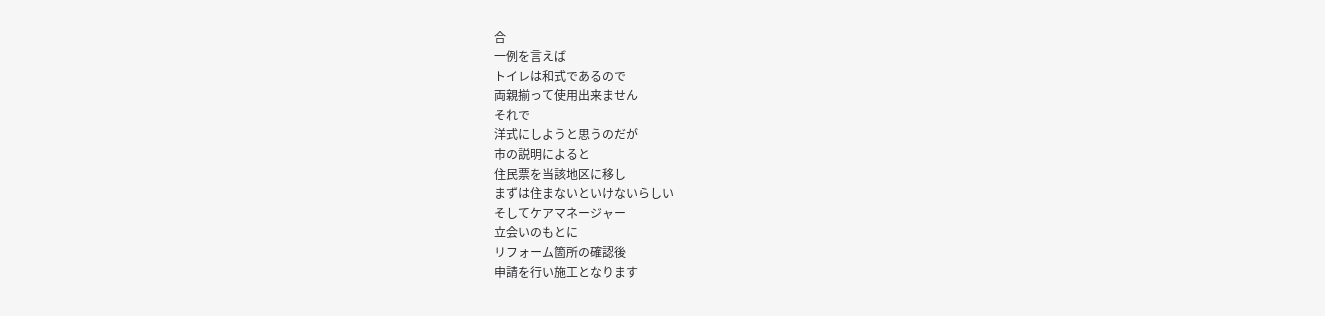合
一例を言えば
トイレは和式であるので
両親揃って使用出来ません
それで
洋式にしようと思うのだが
市の説明によると
住民票を当該地区に移し
まずは住まないといけないらしい
そしてケアマネージャー
立会いのもとに
リフォーム箇所の確認後
申請を行い施工となります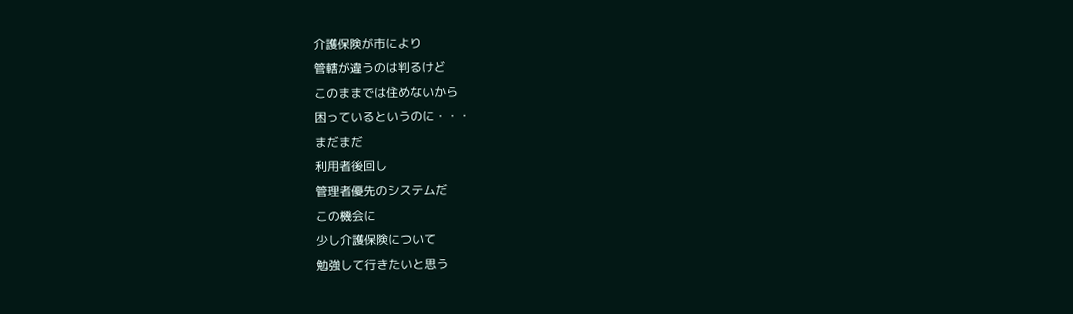介護保険が市により
管轄が違うのは判るけど
このままでは住めないから
困っているというのに・・・
まだまだ
利用者後回し
管理者優先のシステムだ
この機会に
少し介護保険について
勉強して行きたいと思う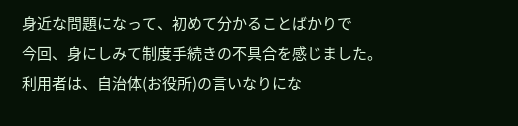身近な問題になって、初めて分かることばかりで
今回、身にしみて制度手続きの不具合を感じました。
利用者は、自治体(お役所)の言いなりにな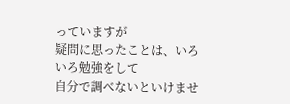っていますが
疑問に思ったことは、いろいろ勉強をして
自分で調べないといけませ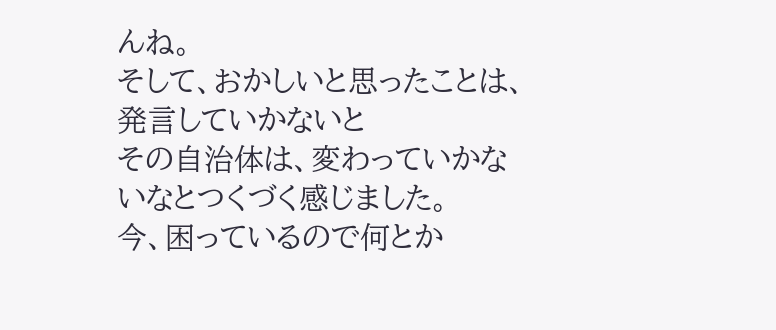んね。
そして、おかしいと思ったことは、発言していかないと
その自治体は、変わっていかないなとつくづく感じました。
今、困っているので何とか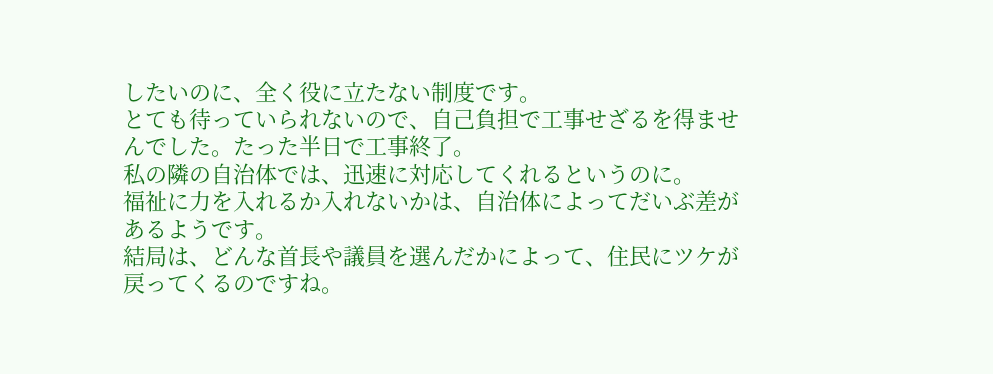したいのに、全く役に立たない制度です。
とても待っていられないので、自己負担で工事せざるを得ませんでした。たった半日で工事終了。
私の隣の自治体では、迅速に対応してくれるというのに。
福祉に力を入れるか入れないかは、自治体によってだいぶ差があるようです。
結局は、どんな首長や議員を選んだかによって、住民にツケが戻ってくるのですね。